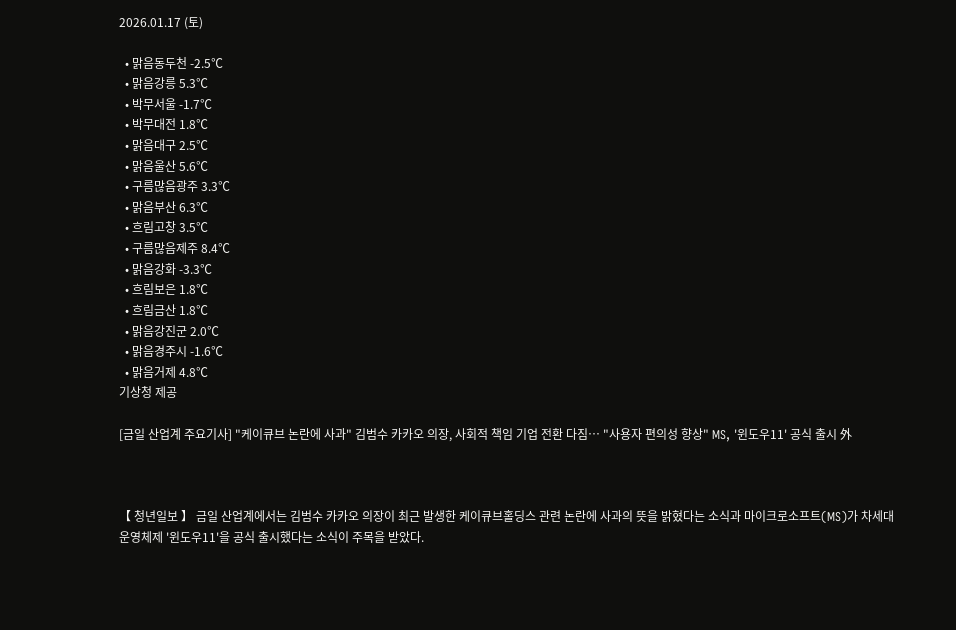2026.01.17 (토)

  • 맑음동두천 -2.5℃
  • 맑음강릉 5.3℃
  • 박무서울 -1.7℃
  • 박무대전 1.8℃
  • 맑음대구 2.5℃
  • 맑음울산 5.6℃
  • 구름많음광주 3.3℃
  • 맑음부산 6.3℃
  • 흐림고창 3.5℃
  • 구름많음제주 8.4℃
  • 맑음강화 -3.3℃
  • 흐림보은 1.8℃
  • 흐림금산 1.8℃
  • 맑음강진군 2.0℃
  • 맑음경주시 -1.6℃
  • 맑음거제 4.8℃
기상청 제공

[금일 산업계 주요기사] "케이큐브 논란에 사과" 김범수 카카오 의장, 사회적 책임 기업 전환 다짐… "사용자 편의성 향상" MS, '윈도우11' 공식 출시 外



【 청년일보 】 금일 산업계에서는 김범수 카카오 의장이 최근 발생한 케이큐브홀딩스 관련 논란에 사과의 뜻을 밝혔다는 소식과 마이크로소프트(MS)가 차세대 운영체제 '윈도우11'을 공식 출시했다는 소식이 주목을 받았다.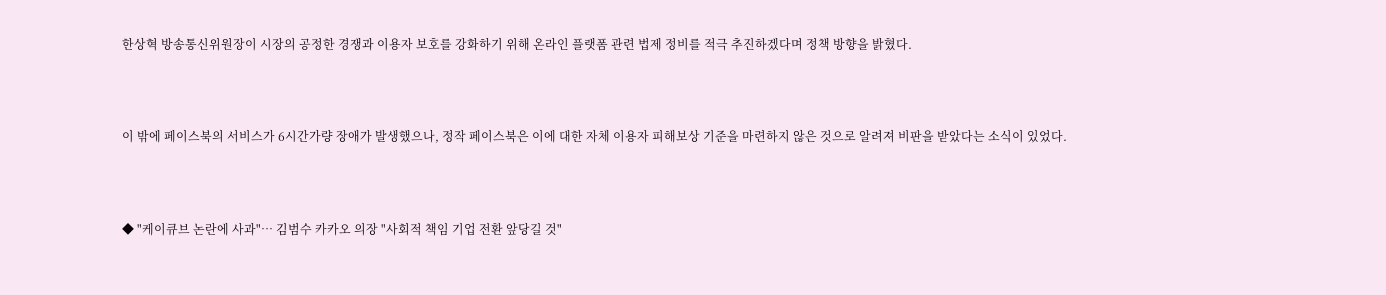한상혁 방송통신위원장이 시장의 공정한 경쟁과 이용자 보호를 강화하기 위해 온라인 플랫폼 관련 법제 정비를 적극 추진하겠다며 정책 방향을 밝혔다.



이 밖에 페이스북의 서비스가 6시간가량 장애가 발생했으나, 정작 페이스북은 이에 대한 자체 이용자 피해보상 기준을 마련하지 않은 것으로 알려져 비판을 받았다는 소식이 있었다.



◆ "케이큐브 논란에 사과"… 김범수 카카오 의장 "사회적 책임 기업 전환 앞당길 것"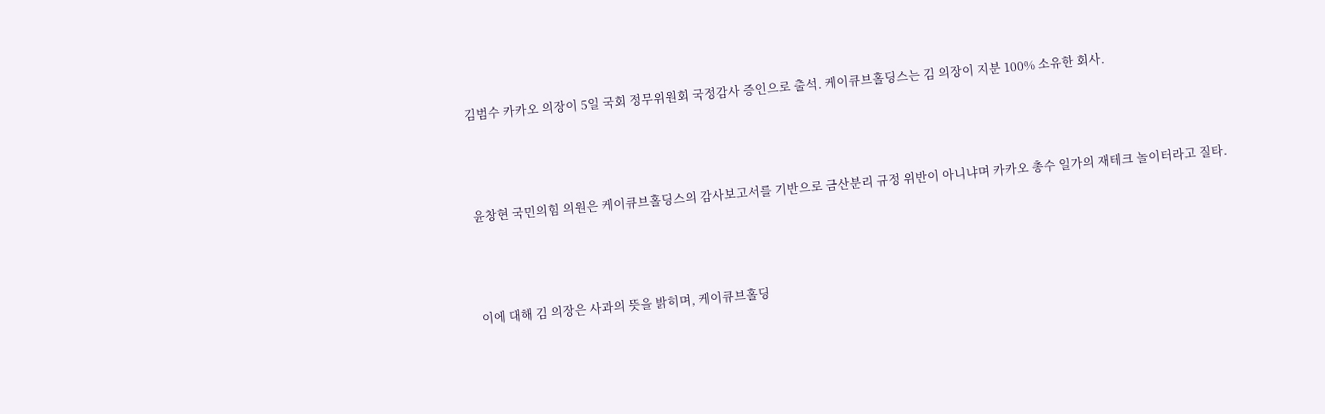김범수 카카오 의장이 5일 국회 정무위원회 국정감사 증인으로 출석. 케이큐브홀딩스는 김 의장이 지분 100% 소유한 회사.



윤창현 국민의힘 의원은 케이큐브홀딩스의 감사보고서를 기반으로 금산분리 규정 위반이 아니냐며 카카오 총수 일가의 재테크 놀이터라고 질타.



이에 대해 김 의장은 사과의 뜻을 밝히며, 케이큐브홀딩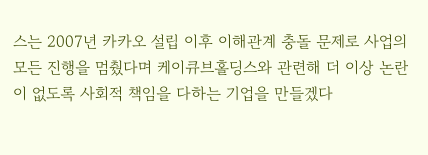스는 2007년 카카오 설립 이후 이해관계 충돌 문제로 사업의 모든 진행을 멈췄다며 케이큐브홀딩스와 관련해 더 이상 논란이 없도록 사회적 책임을 다하는 기업을 만들겠다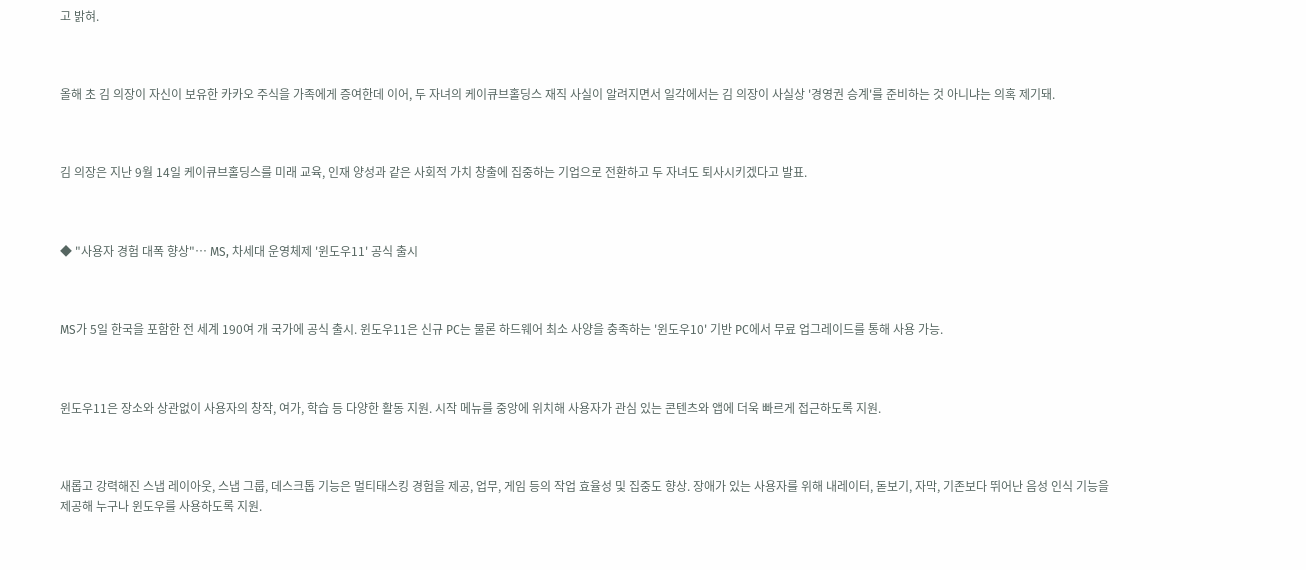고 밝혀.



올해 초 김 의장이 자신이 보유한 카카오 주식을 가족에게 증여한데 이어, 두 자녀의 케이큐브홀딩스 재직 사실이 알려지면서 일각에서는 김 의장이 사실상 '경영권 승계'를 준비하는 것 아니냐는 의혹 제기돼.



김 의장은 지난 9월 14일 케이큐브홀딩스를 미래 교육, 인재 양성과 같은 사회적 가치 창출에 집중하는 기업으로 전환하고 두 자녀도 퇴사시키겠다고 발표.



◆ "사용자 경험 대폭 향상"… MS, 차세대 운영체제 '윈도우11' 공식 출시



MS가 5일 한국을 포함한 전 세계 190여 개 국가에 공식 출시. 윈도우11은 신규 PC는 물론 하드웨어 최소 사양을 충족하는 '윈도우10' 기반 PC에서 무료 업그레이드를 통해 사용 가능.



윈도우11은 장소와 상관없이 사용자의 창작, 여가, 학습 등 다양한 활동 지원. 시작 메뉴를 중앙에 위치해 사용자가 관심 있는 콘텐츠와 앱에 더욱 빠르게 접근하도록 지원.



새롭고 강력해진 스냅 레이아웃, 스냅 그룹, 데스크톱 기능은 멀티태스킹 경험을 제공, 업무, 게임 등의 작업 효율성 및 집중도 향상. 장애가 있는 사용자를 위해 내레이터, 돋보기, 자막, 기존보다 뛰어난 음성 인식 기능을 제공해 누구나 윈도우를 사용하도록 지원.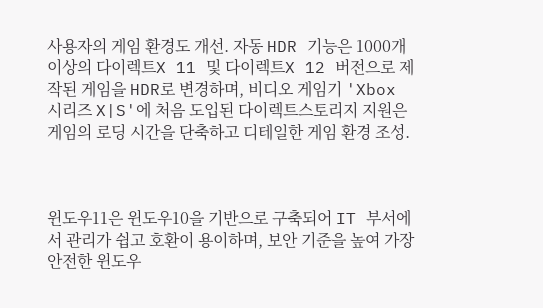사용자의 게임 환경도 개선. 자동 HDR 기능은 1000개 이상의 다이렉트X 11 및 다이렉트X 12 버전으로 제작된 게임을 HDR로 변경하며, 비디오 게임기 'Xbox 시리즈 X|S'에 처음 도입된 다이렉트스토리지 지원은 게임의 로딩 시간을 단축하고 디테일한 게임 환경 조성.



윈도우11은 윈도우10을 기반으로 구축되어 IT 부서에서 관리가 쉽고 호환이 용이하며, 보안 기준을 높여 가장 안전한 윈도우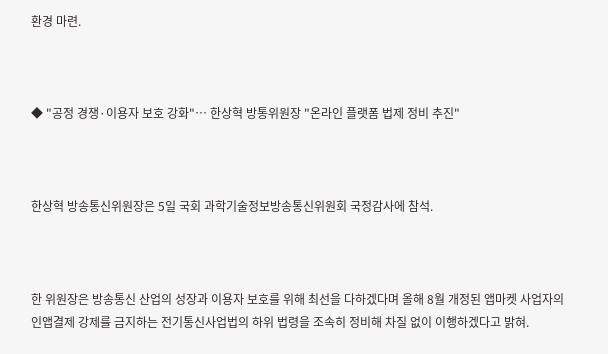환경 마련.



◆ "공정 경쟁·이용자 보호 강화"… 한상혁 방통위원장 "온라인 플랫폼 법제 정비 추진"



한상혁 방송통신위원장은 5일 국회 과학기술정보방송통신위원회 국정감사에 참석.



한 위원장은 방송통신 산업의 성장과 이용자 보호를 위해 최선을 다하겠다며 올해 8월 개정된 앱마켓 사업자의 인앱결제 강제를 금지하는 전기통신사업법의 하위 법령을 조속히 정비해 차질 없이 이행하겠다고 밝혀.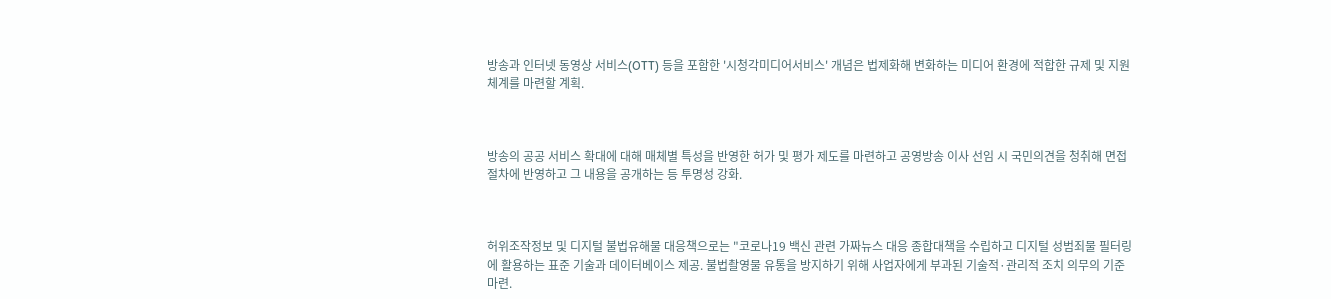방송과 인터넷 동영상 서비스(OTT) 등을 포함한 '시청각미디어서비스' 개념은 법제화해 변화하는 미디어 환경에 적합한 규제 및 지원체계를 마련할 계획.



방송의 공공 서비스 확대에 대해 매체별 특성을 반영한 허가 및 평가 제도를 마련하고 공영방송 이사 선임 시 국민의견을 청취해 면접절차에 반영하고 그 내용을 공개하는 등 투명성 강화.



허위조작정보 및 디지털 불법유해물 대응책으로는 "코로나19 백신 관련 가짜뉴스 대응 종합대책을 수립하고 디지털 성범죄물 필터링에 활용하는 표준 기술과 데이터베이스 제공. 불법촬영물 유통을 방지하기 위해 사업자에게 부과된 기술적·관리적 조치 의무의 기준 마련.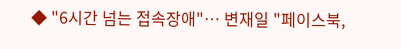◆ "6시간 넘는 접속장애"… 변재일 "페이스북,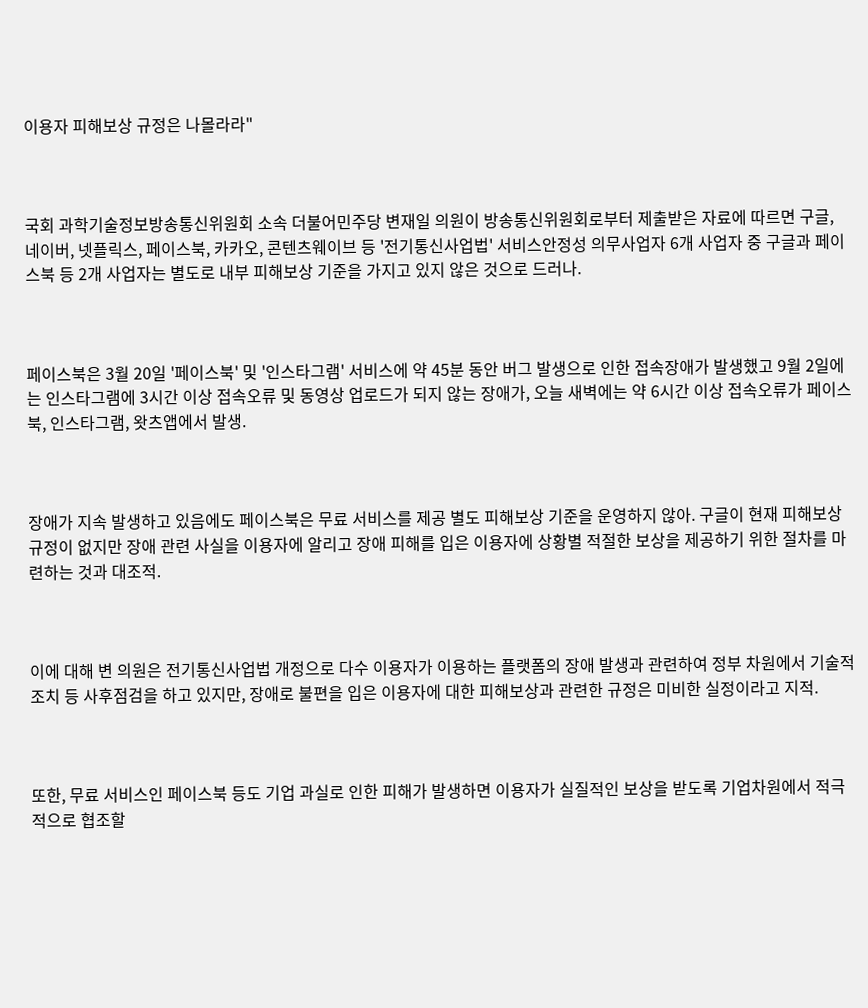이용자 피해보상 규정은 나몰라라"



국회 과학기술정보방송통신위원회 소속 더불어민주당 변재일 의원이 방송통신위원회로부터 제출받은 자료에 따르면 구글, 네이버, 넷플릭스, 페이스북, 카카오, 콘텐츠웨이브 등 '전기통신사업법' 서비스안정성 의무사업자 6개 사업자 중 구글과 페이스북 등 2개 사업자는 별도로 내부 피해보상 기준을 가지고 있지 않은 것으로 드러나.



페이스북은 3월 20일 '페이스북' 및 '인스타그램' 서비스에 약 45분 동안 버그 발생으로 인한 접속장애가 발생했고 9월 2일에는 인스타그램에 3시간 이상 접속오류 및 동영상 업로드가 되지 않는 장애가, 오늘 새벽에는 약 6시간 이상 접속오류가 페이스북, 인스타그램, 왓츠앱에서 발생.



장애가 지속 발생하고 있음에도 페이스북은 무료 서비스를 제공 별도 피해보상 기준을 운영하지 않아. 구글이 현재 피해보상 규정이 없지만 장애 관련 사실을 이용자에 알리고 장애 피해를 입은 이용자에 상황별 적절한 보상을 제공하기 위한 절차를 마련하는 것과 대조적.



이에 대해 변 의원은 전기통신사업법 개정으로 다수 이용자가 이용하는 플랫폼의 장애 발생과 관련하여 정부 차원에서 기술적 조치 등 사후점검을 하고 있지만, 장애로 불편을 입은 이용자에 대한 피해보상과 관련한 규정은 미비한 실정이라고 지적.



또한, 무료 서비스인 페이스북 등도 기업 과실로 인한 피해가 발생하면 이용자가 실질적인 보상을 받도록 기업차원에서 적극적으로 협조할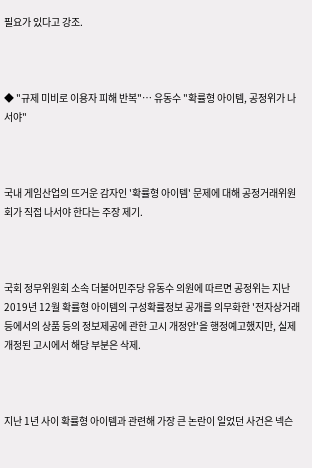필요가 있다고 강조.



◆ "규제 미비로 이용자 피해 반복"… 유동수 "확률형 아이템, 공정위가 나서야"



국내 게임산업의 뜨거운 감자인 '확률형 아이템' 문제에 대해 공정거래위원회가 직접 나서야 한다는 주장 제기.



국회 정무위원회 소속 더불어민주당 유동수 의원에 따르면 공정위는 지난 2019년 12월 확률형 아이템의 구성확률정보 공개를 의무화한 '전자상거래 등에서의 상품 등의 정보제공에 관한 고시 개정안'을 행정예고했지만, 실제 개정된 고시에서 해당 부분은 삭제.



지난 1년 사이 확률형 아이템과 관련해 가장 큰 논란이 일었던 사건은 넥슨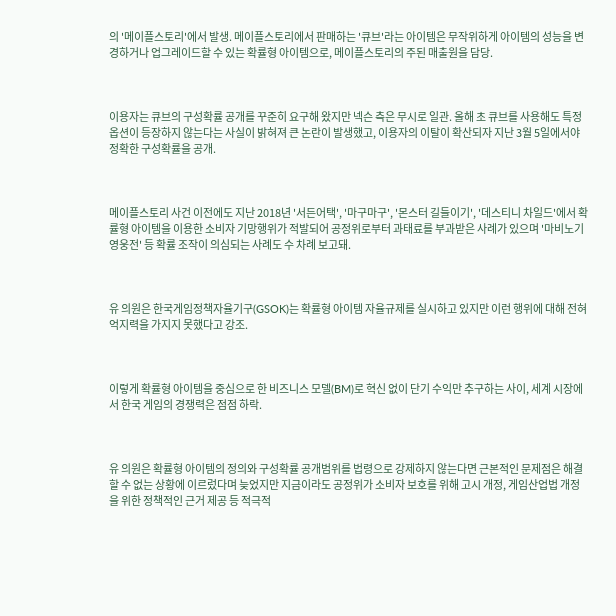의 '메이플스토리'에서 발생. 메이플스토리에서 판매하는 '큐브'라는 아이템은 무작위하게 아이템의 성능을 변경하거나 업그레이드할 수 있는 확률형 아이템으로, 메이플스토리의 주된 매출원을 담당.



이용자는 큐브의 구성확률 공개를 꾸준히 요구해 왔지만 넥슨 측은 무시로 일관. 올해 초 큐브를 사용해도 특정 옵션이 등장하지 않는다는 사실이 밝혀져 큰 논란이 발생했고, 이용자의 이탈이 확산되자 지난 3월 5일에서야 정확한 구성확률을 공개.



메이플스토리 사건 이전에도 지난 2018년 '서든어택', '마구마구', '몬스터 길들이기', '데스티니 차일드'에서 확률형 아이템을 이용한 소비자 기망행위가 적발되어 공정위로부터 과태료를 부과받은 사례가 있으며 '마비노기 영웅전' 등 확률 조작이 의심되는 사례도 수 차례 보고돼.



유 의원은 한국게임정책자율기구(GSOK)는 확률형 아이템 자율규제를 실시하고 있지만 이런 행위에 대해 전혀 억지력을 가지지 못했다고 강조.



이렇게 확률형 아이템을 중심으로 한 비즈니스 모델(BM)로 혁신 없이 단기 수익만 추구하는 사이, 세계 시장에서 한국 게임의 경쟁력은 점점 하락.



유 의원은 확률형 아이템의 정의와 구성확률 공개범위를 법령으로 강제하지 않는다면 근본적인 문제점은 해결할 수 없는 상황에 이르렀다며 늦었지만 지금이라도 공정위가 소비자 보호를 위해 고시 개정, 게임산업법 개정을 위한 정책적인 근거 제공 등 적극적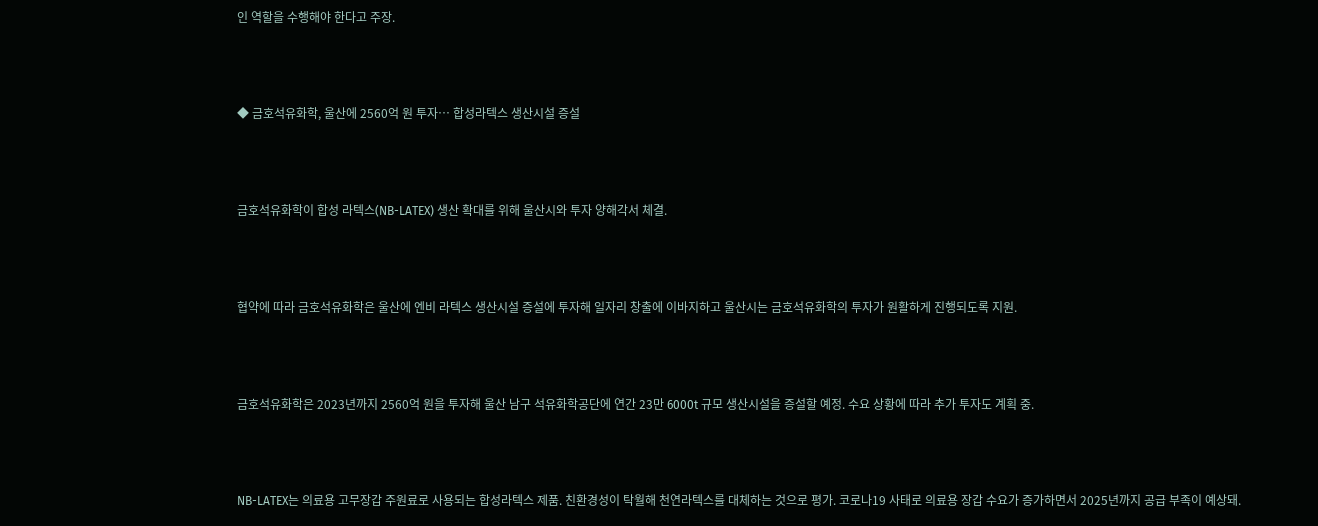인 역할을 수행해야 한다고 주장.



◆ 금호석유화학, 울산에 2560억 원 투자… 합성라텍스 생산시설 증설



금호석유화학이 합성 라텍스(NB-LATEX) 생산 확대를 위해 울산시와 투자 양해각서 체결.



협약에 따라 금호석유화학은 울산에 엔비 라텍스 생산시설 증설에 투자해 일자리 창출에 이바지하고 울산시는 금호석유화학의 투자가 원활하게 진행되도록 지원.



금호석유화학은 2023년까지 2560억 원을 투자해 울산 남구 석유화학공단에 연간 23만 6000t 규모 생산시설을 증설할 예정. 수요 상황에 따라 추가 투자도 계획 중.



NB-LATEX는 의료용 고무장갑 주원료로 사용되는 합성라텍스 제품. 친환경성이 탁월해 천연라텍스를 대체하는 것으로 평가. 코로나19 사태로 의료용 장갑 수요가 증가하면서 2025년까지 공급 부족이 예상돼.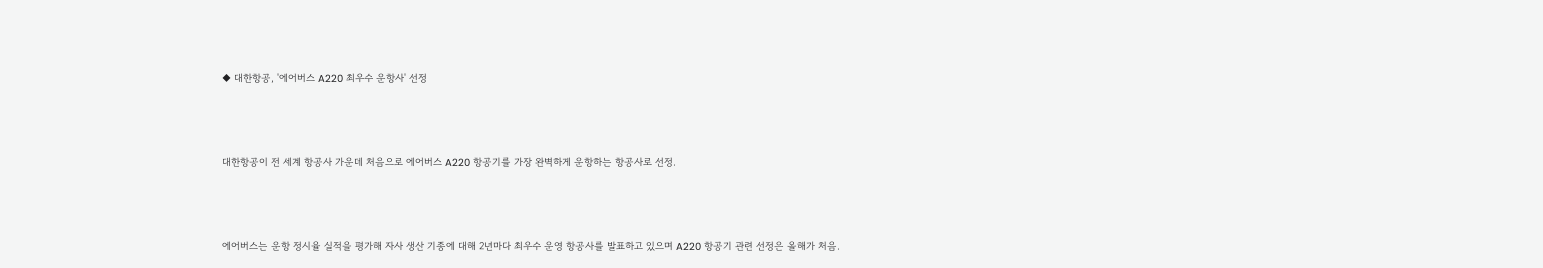◆ 대한항공, '에어버스 A220 최우수 운항사' 선정



대한항공이 전 세계 항공사 가운데 처음으로 에어버스 A220 항공기를 가장 완벽하게 운항하는 항공사로 선정.



에어버스는 운항 정시율 실적을 평가해 자사 생산 기종에 대해 2년마다 최우수 운영 항공사를 발표하고 있으며 A220 항공기 관련 선정은 올해가 처음.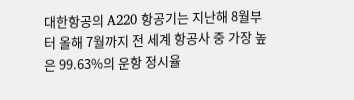대한항공의 A220 항공기는 지난해 8월부터 올해 7월까지 전 세계 항공사 중 가장 높은 99.63%의 운항 정시율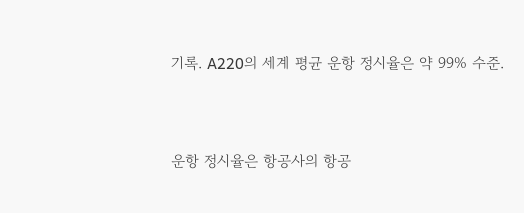기록. A220의 세계 평균 운항 정시율은 약 99% 수준.



운항 정시율은 항공사의 항공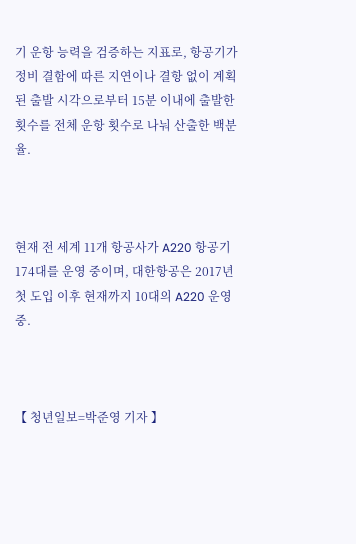기 운항 능력을 검증하는 지표로, 항공기가 정비 결함에 따른 지연이나 결항 없이 계획된 출발 시각으로부터 15분 이내에 출발한 횟수를 전체 운항 횟수로 나눠 산출한 백분율.



현재 전 세계 11개 항공사가 A220 항공기 174대를 운영 중이며, 대한항공은 2017년 첫 도입 이후 현재까지 10대의 A220 운영 중.



【 청년일보=박준영 기자 】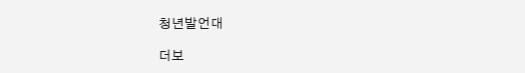청년발언대

더보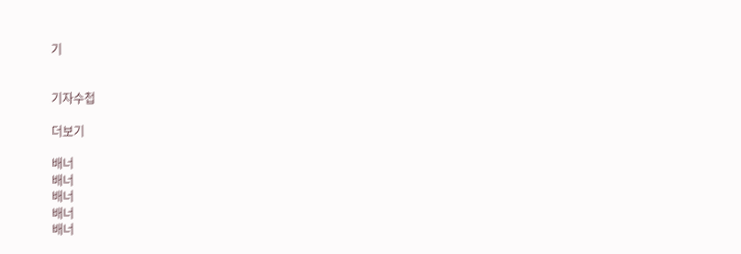기


기자수첩

더보기

배너
배너
배너
배너
배너